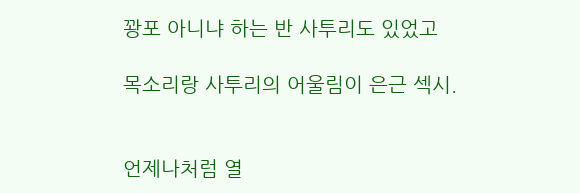꽝포 아니냐 하는 반 사투리도 있었고

목소리랑 사투리의 어울림이 은근 섹시.


언제나처럼 열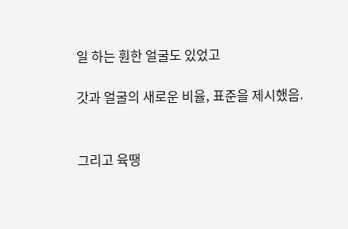일 하는 훤한 얼굴도 있었고

갓과 얼굴의 새로운 비율, 표준을 제시했음.


그리고 육땡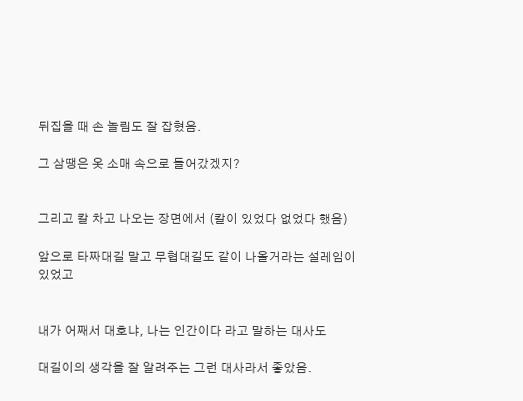뒤집을 때 손 놀림도 잘 잡혔음.

그 삼땡은 옷 소매 속으로 들어갔겠지?


그리고 칼 차고 나오는 장면에서 (칼이 있었다 없었다 했음)

앞으로 타짜대길 말고 무협대길도 같이 나올거라는 설레임이 있었고


내가 어째서 대호냐, 나는 인간이다 라고 말하는 대사도

대길이의 생각을 잘 알려주는 그런 대사라서 좋았음.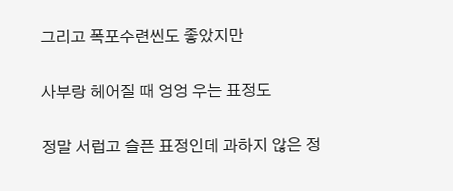그리고 폭포수련씬도 좋았지만

사부랑 헤어질 때 엉엉 우는 표정도

정말 서럽고 슬픈 표정인데 과하지 않은 정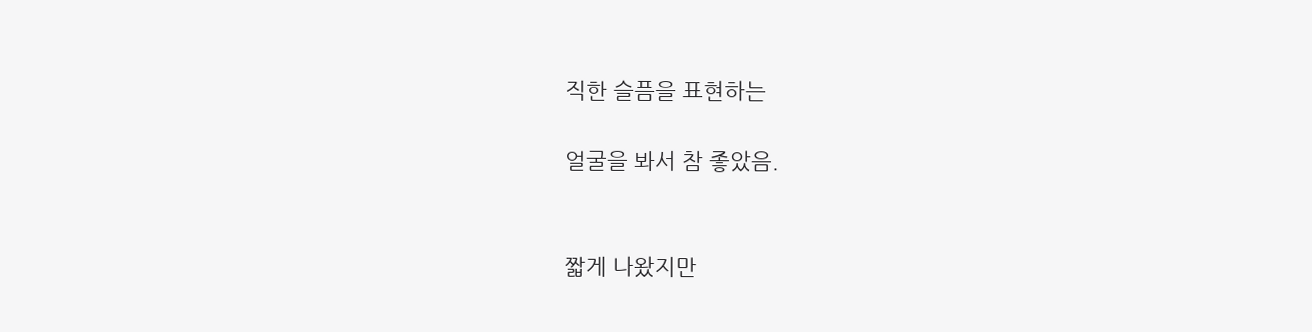직한 슬픔을 표현하는

얼굴을 봐서 참 좋았음.


짧게 나왔지만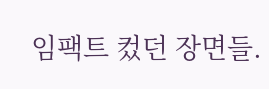임팩트 컸던 장면들.